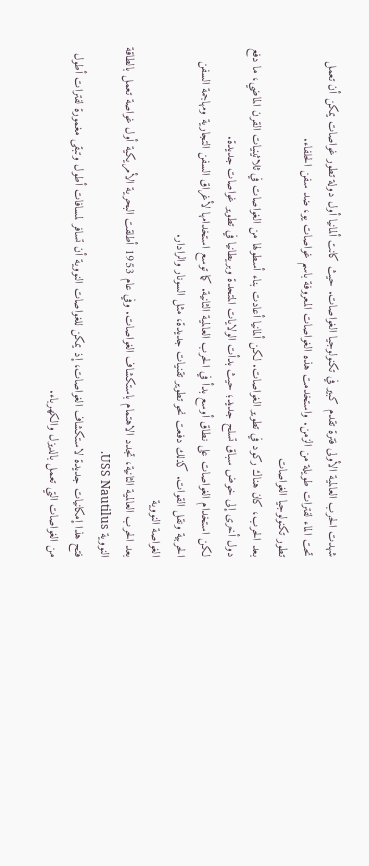شهدت الحرب العالمية الأولى فترة تقدم كبير في تكنولوجيا الغواصات. حيث كانت ألمانيا أول دولة تطور غواصات يمكن أن تعمل تحت الماء لفترات طويلة من الزمن. واستخدمت هذه الغواصات المعروفة باسم غواصات يو، ضد سفن الحلفاء.
تطور تكنولوجيا الغواصات
بعد الحرب، كان هناك ركود في تطوير الغواصات. لكن ألمانيا أعادت بناء أسطولها من الغواصات في ثلاثينيات القرن الماضي، ما دفع دول أخرى إلى خوض سباق تسلح جديد؛ حيث بدأت الولايات المتحدة وبريطانيا في تطوير غواصات جديدة.
لكن استخدام الغواصات على نطاق أوسع بدأ في الحرب العالمية الثانية. كما توسع استخدامها لأغراق السفن التجارية ومهاجمة السفن الحربية ونقل القوات. كذلك دفعت نحو تطوير تقنيات جديدة، مثل السونار والرادار.
الغواصة النووية
بعد الحرب العالمية الثانية، تجدد الاهتمام باستكشاف الغواصات. وفي عام 1953 أطلقت البحرية الأمريكية أول غواصة تعمل بالطاقة النووية USS Nautilus.
فتح هذا إمكانيات جديدة لاستكشاف الغواصات، إذ يمكن للغواصات النووية أن تسافر لمسافات أطول وتبقى مغمورة لفترات أطول من الغواصات التي تعمل بالديزل والكهرباء.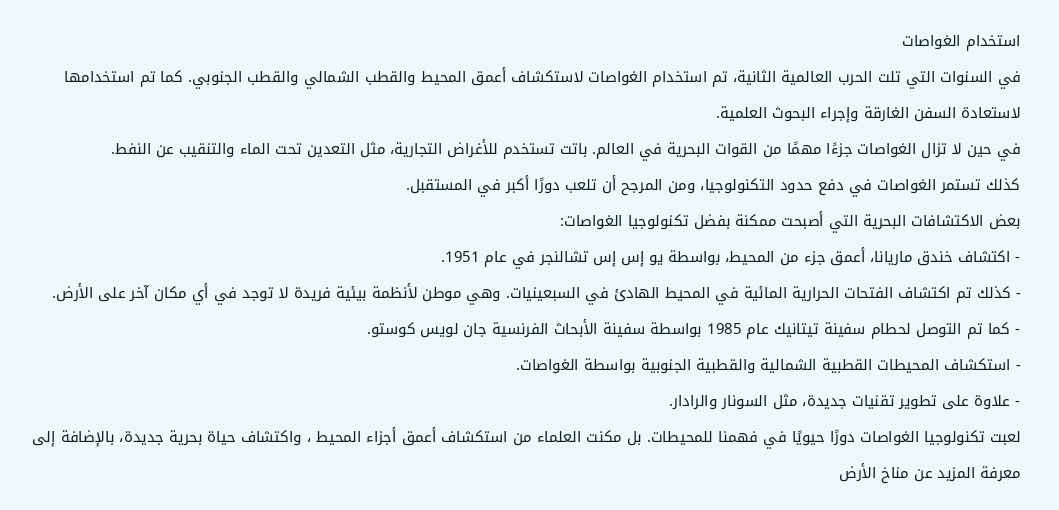استخدام الغواصات
في السنوات التي تلت الحرب العالمية الثانية، تم استخدام الغواصات لاستكشاف أعمق المحيط والقطب الشمالي والقطب الجنوبي. كما تم استخدامها لاستعادة السفن الغارقة وإجراء البحوث العلمية.
في حين لا تزال الغواصات جزءًا مهمًا من القوات البحرية في العالم. باتت تستخدم للأغراض التجارية، مثل التعدين تحت الماء والتنقيب عن النفط.
كذلك تستمر الغواصات في دفع حدود التكنولوجيا، ومن المرجح أن تلعب دورًا أكبر في المستقبل.
بعض الاكتشافات البحرية التي أصبحت ممكنة بفضل تكنولوجيا الغواصات:
- اكتشاف خندق ماريانا، أعمق جزء من المحيط، بواسطة يو إس إس تشالنجر في عام 1951.
- كذلك تم اكتشاف الفتحات الحرارية المائية في المحيط الهادئ في السبعينيات. وهي موطن لأنظمة بيئية فريدة لا توجد في أي مكان آخر على الأرض.
- كما تم التوصل لحطام سفينة تيتانيك عام 1985 بواسطة سفينة الأبحاث الفرنسية جان لويس كوستو.
- استكشاف المحيطات القطبية الشمالية والقطبية الجنوبية بواسطة الغواصات.
- علاوة على تطوير تقنيات جديدة، مثل السونار والرادار.
لعبت تكنولوجيا الغواصات دورًا حيويًا في فهمنا للمحيطات. بل مكنت العلماء من استكشاف أعمق أجزاء المحيط ، واكتشاف حياة بحرية جديدة، بالإضافة إلى معرفة المزيد عن مناخ الأرض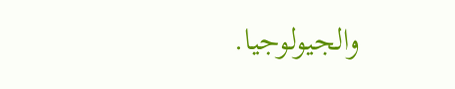والجيولوجيا.